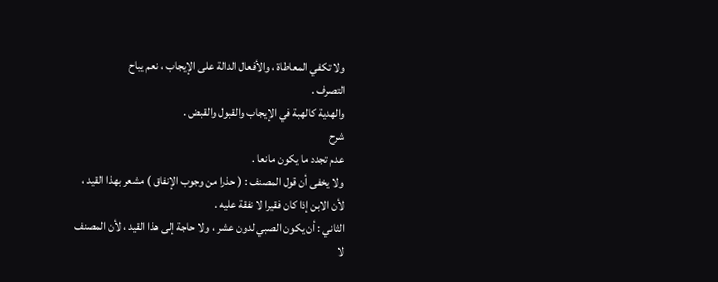ولا تكفي المعاطاة ، والأفعال الدالة على الإيجاب ، نعم يباح
التصرف .
والهدية كالهبة في الإيجاب والقبول والقبض .
شرح
عدم تجدد ما يكون مانعا .
ولا يخفى أن قول المصنف : ( حذرا من وجوب الإنفاق ) مشعر بهذا القيد ،
لأن الابن إذا كان فقيرا لا نفقة عليه .
الثاني : أن يكون الصبي لدون عشر ، ولا حاجة إلى هذا القيد ، لأن المصنف
لا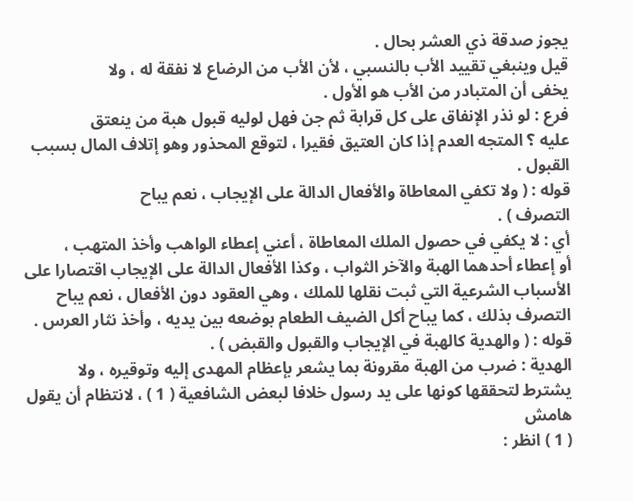يجوز صدقة ذي العشر بحال .
قيل وينبغي تقييد الأب بالنسبي ، لأن الأب من الرضاع لا نفقة له ، ولا
يخفى أن المتبادر من الأب هو الأول .
فرع : لو نذر الإنفاق على كل قرابة ثم جن فهل لوليه قبول هبة من ينعتق
عليه ؟ المتجه العدم إذا كان العتيق فقيرا ، لتوقع المحذور وهو إتلاف المال بسبب
القبول .
قوله : ( ولا تكفي المعاطاة والأفعال الدالة على الإيجاب ، نعم يباح
التصرف ) .
أي : لا يكفي في حصول الملك المعاطاة ، أعني إعطاء الواهب وأخذ المتهب ،
أو إعطاء أحدهما الهبة والآخر الثواب ، وكذا الأفعال الدالة على الإيجاب اقتصارا على
الأسباب الشرعية التي ثبت نقلها للملك ، وهي العقود دون الأفعال ، نعم يباح
التصرف بذلك ، كما يباح أكل الضيف الطعام بوضعه بين يديه ، وأخذ نثار العرس .
قوله : ( والهدية كالهبة في الإيجاب والقبول والقبض ) .
الهدية : ضرب من الهبة مقرونة بما يشعر بإعظام المهدى إليه وتوقيره ، ولا
يشترط لتحققها كونها على يد رسول خلافا لبعض الشافعية ( 1 ) ، لانتظام أن يقول
هامش
( 1 ) انظر :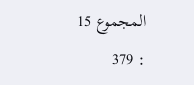المجموع 15 : 379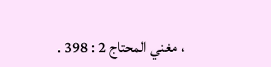، مغني المحتاج 2 : 398 .